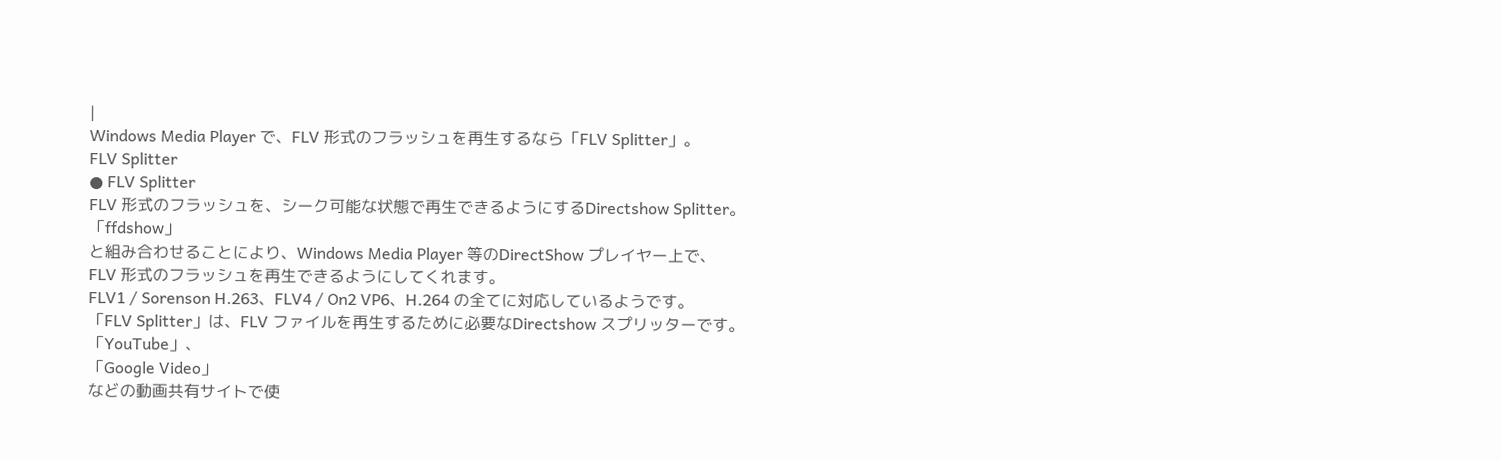|
Windows Media Player で、FLV 形式のフラッシュを再生するなら「FLV Splitter」。
FLV Splitter
● FLV Splitter
FLV 形式のフラッシュを、シーク可能な状態で再生できるようにするDirectshow Splitter。
「ffdshow」
と組み合わせることにより、Windows Media Player 等のDirectShow プレイヤー上で、
FLV 形式のフラッシュを再生できるようにしてくれます。
FLV1 / Sorenson H.263、FLV4 / On2 VP6、H.264 の全てに対応しているようです。
「FLV Splitter」は、FLV ファイルを再生するために必要なDirectshow スプリッターです。
「YouTube」、
「Google Video」
などの動画共有サイトで使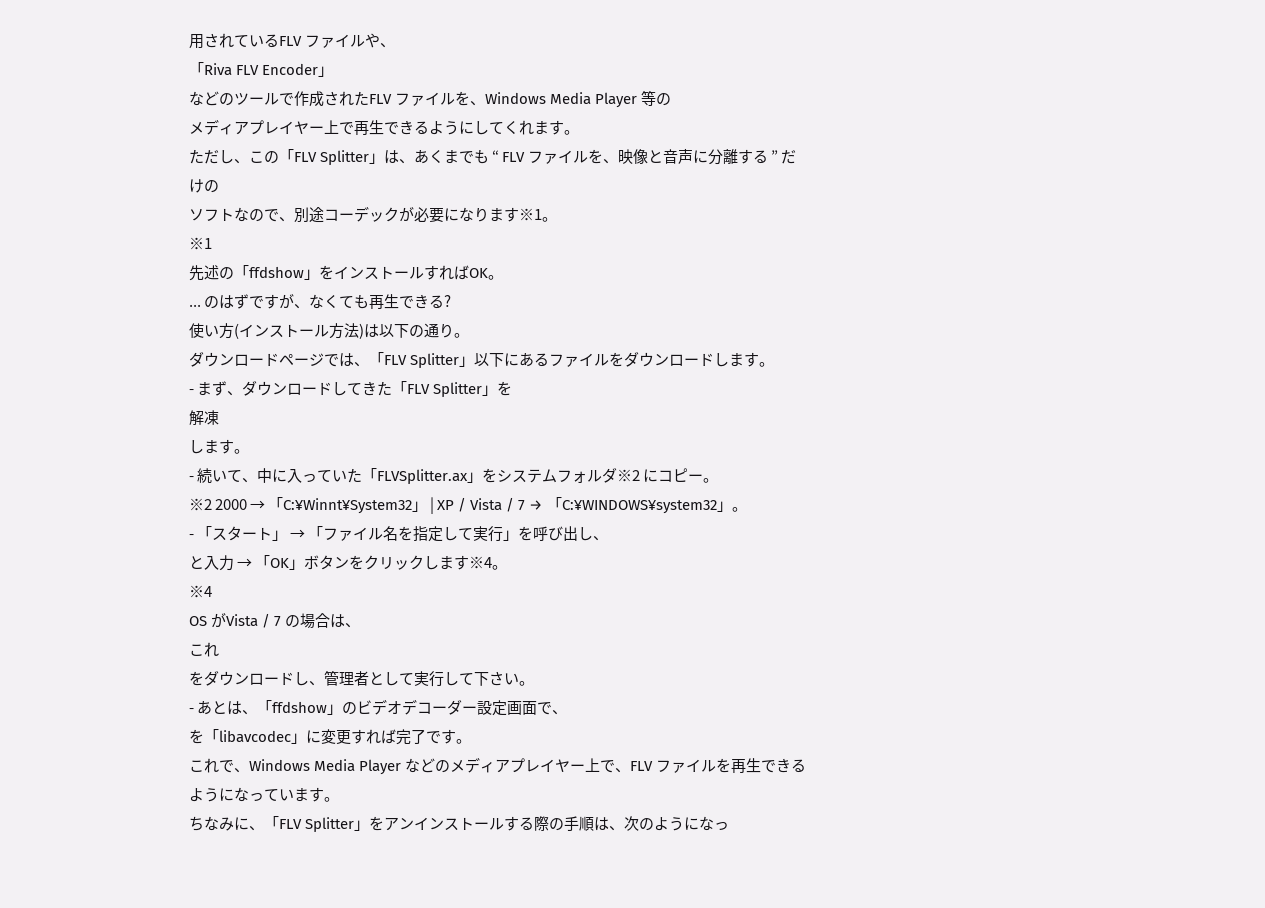用されているFLV ファイルや、
「Riva FLV Encoder」
などのツールで作成されたFLV ファイルを、Windows Media Player 等の
メディアプレイヤー上で再生できるようにしてくれます。
ただし、この「FLV Splitter」は、あくまでも “ FLV ファイルを、映像と音声に分離する ” だけの
ソフトなので、別途コーデックが必要になります※1。
※1
先述の「ffdshow」をインストールすればOK。
... のはずですが、なくても再生できる?
使い方(インストール方法)は以下の通り。
ダウンロードページでは、「FLV Splitter」以下にあるファイルをダウンロードします。
- まず、ダウンロードしてきた「FLV Splitter」を
解凍
します。
- 続いて、中に入っていた「FLVSplitter.ax」をシステムフォルダ※2 にコピー。
※2 2000 → 「C:¥Winnt¥System32」 | XP / Vista / 7 → 「C:¥WINDOWS¥system32」。
- 「スタート」 → 「ファイル名を指定して実行」を呼び出し、
と入力 → 「OK」ボタンをクリックします※4。
※4
OS がVista / 7 の場合は、
これ
をダウンロードし、管理者として実行して下さい。
- あとは、「ffdshow」のビデオデコーダー設定画面で、
を「libavcodec」に変更すれば完了です。
これで、Windows Media Player などのメディアプレイヤー上で、FLV ファイルを再生できるようになっています。
ちなみに、「FLV Splitter」をアンインストールする際の手順は、次のようになっ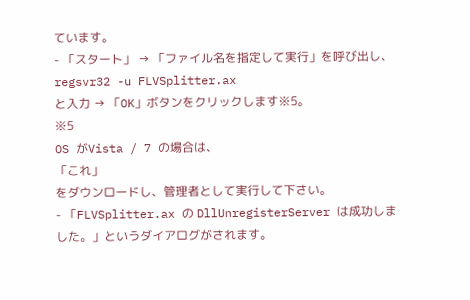ています。
- 「スタート」 → 「ファイル名を指定して実行」を呼び出し、
regsvr32 -u FLVSplitter.ax
と入力 → 「OK」ボタンをクリックします※5。
※5
OS がVista / 7 の場合は、
「これ」
をダウンロードし、管理者として実行して下さい。
- 「FLVSplitter.ax の DllUnregisterServer は成功しました。」というダイアログがされます。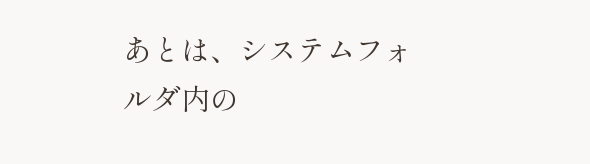あとは、システムフォルダ内の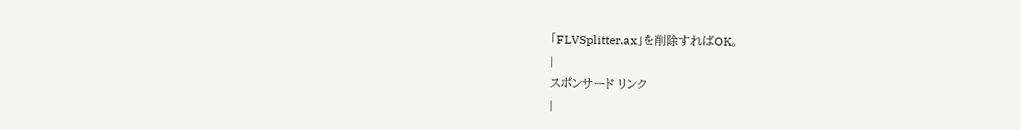「FLVSplitter.ax」を削除すればOK。
|
スポンサード リンク
|